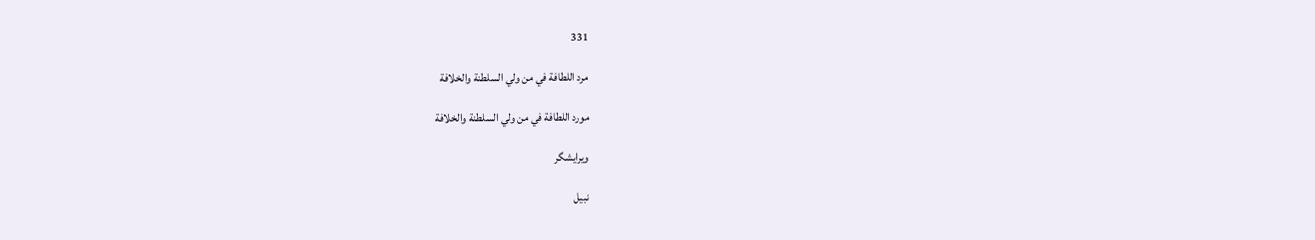331

مرد اللطافة في من ولي السلطنة والخلافة

مورد اللطافة في من ولي السلطنة والخلافة

ویرایشگر

نبيل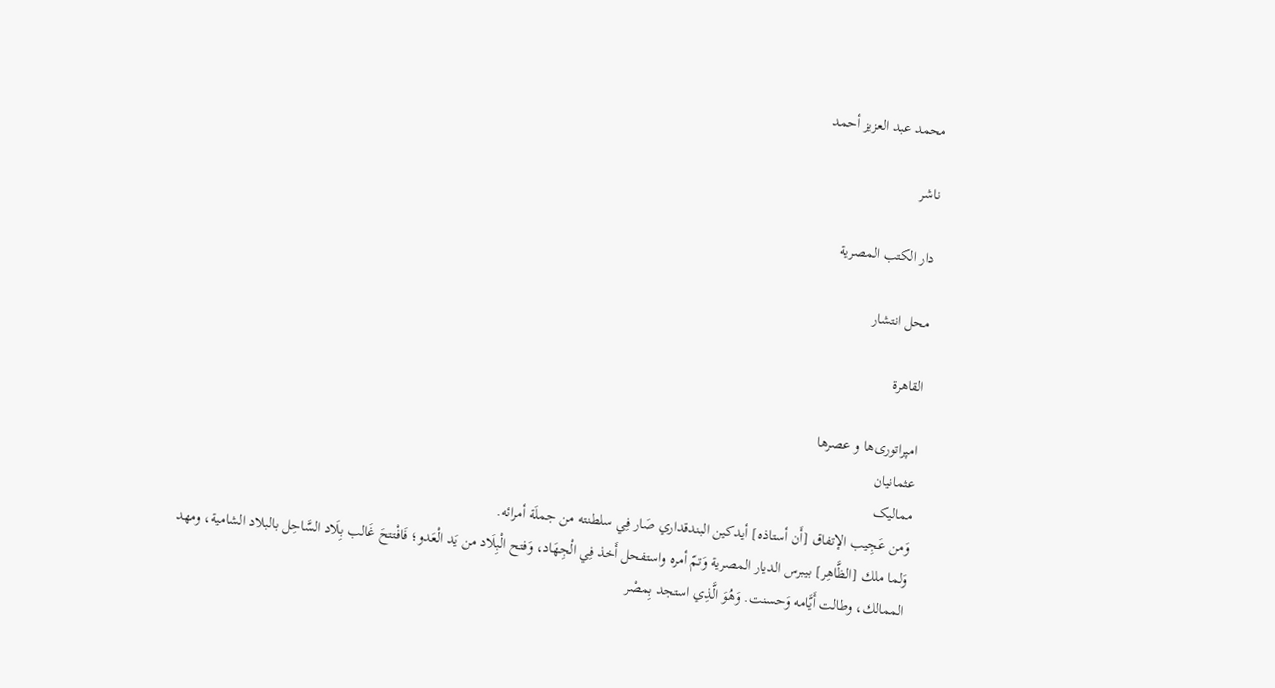محمد عبد العزيز أحمد

ناشر

دار الكتب المصرية

محل انتشار

القاهرة

امپراتوری‌ها و عصرها
عثمانیان
ممالیک
وَمن عَجِيب الإتفاق [أَن أستاذه] أيدكين البندقداري صَار فِي سلطنته من جملَة أمرائه.
وَلما ملك [الظَّاهِر] بيبرس الديار المصرية وَتمّ أمره واستفحل أَخذ فِي الْجِهَاد، وَفتح الْبِلَاد من يَد الْعَدو؛ فَافْتتحَ غَالب بِلَاد السَّاحِل بالبلاد الشامية، ومهد الممالك، وطالت أَيَّامه وَحسنت. وَهُوَ الَّذِي استجد بِمصْر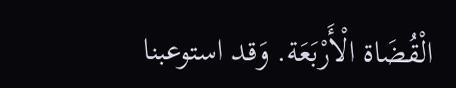الْقُضَاة الْأَرْبَعَة. وَقد استوعبنا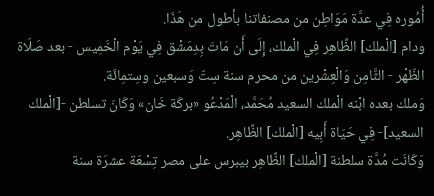أُمُوره فِي عدَّة مَوَاطِن من مصنفاتنا بأطول من هَذَا.
ودام [الْملك] الظَّاهِر فِي الْملك، إِلَى أَن مَاتَ بِدِمَشْق فِي يَوْم الْخَمِيس - بعد صَلَاة الظّهْر - الثَّامِن وَالْعِشْرين من محرم سنة سِتّ وَسبعين وسِتمِائَة.
وَملك بعده ابْنه الْملك السعيد مُحَمَّد، الْمَدْعُو «بركَة خَان» وَكَانَ تسلطن -[الْملك السعيد]- فِي حَيَاة أَبِيه [الْملك] الظَّاهِر.
وَكَانَت مُدَّة سلطنة [الْملك] الظَّاهِر بيبرس على مصر تِسْعَة عشرَة سنة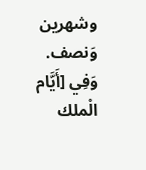وشهرين وَنصف.
وَفِي [أَيَّام الْملك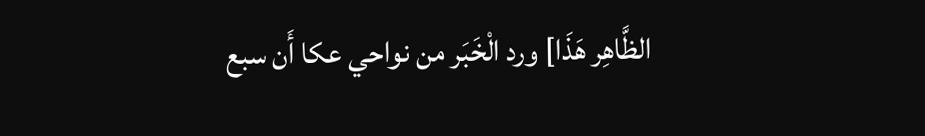الظَّاهِر هَذَا] ورد الْخَبَر من نواحي عكا أَن سبع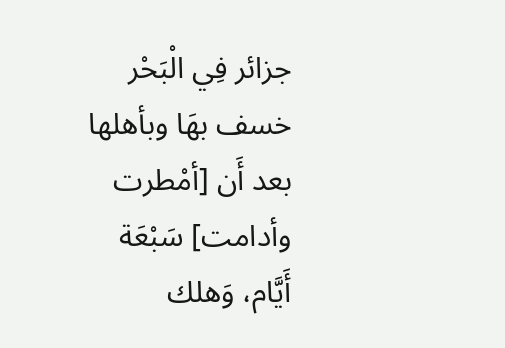جزائر فِي الْبَحْر خسف بهَا وبأهلها بعد أَن [أمْطرت وأدامت] سَبْعَة أَيَّام، وَهلك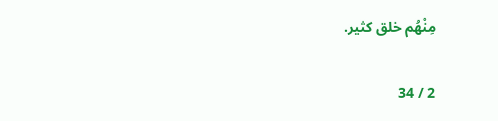مِنْهُم خلق كثير.

2 / 34